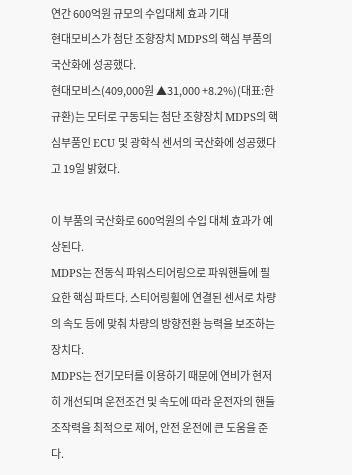연간 600억원 규모의 수입대체 효과 기대
현대모비스가 첨단 조향장치 MDPS의 핵심 부품의 국산화에 성공했다.
현대모비스(409,000원 ▲31,000 +8.2%)(대표:한규환)는 모터로 구동되는 첨단 조향장치 MDPS의 핵심부품인 ECU 및 광학식 센서의 국산화에 성공했다고 19일 밝혔다.

이 부품의 국산화로 600억원의 수입 대체 효과가 예상된다.
MDPS는 전동식 파워스티어링으로 파워핸들에 필요한 핵심 파트다. 스티어링휠에 연결된 센서로 차량의 속도 등에 맞춰 차량의 방향전환 능력을 보조하는 장치다.
MDPS는 전기모터를 이용하기 때문에 연비가 현저히 개선되며 운전조건 및 속도에 따라 운전자의 핸들 조작력을 최적으로 제어, 안전 운전에 큰 도움을 준다.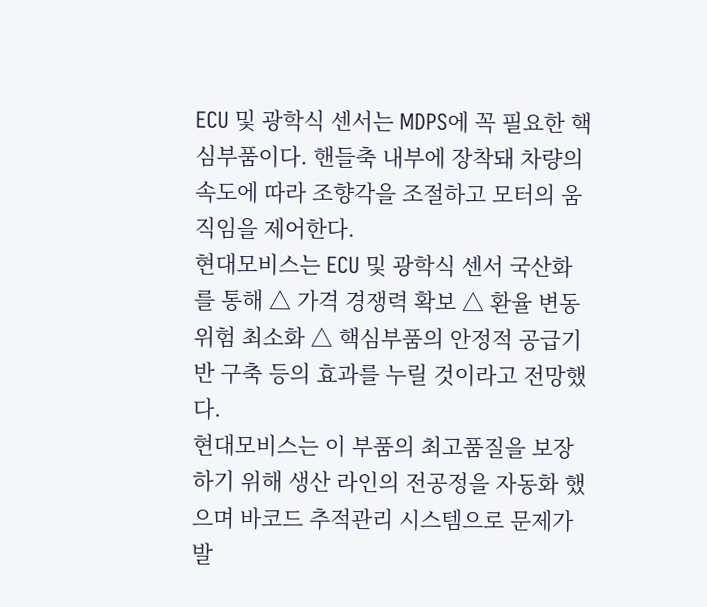ECU 및 광학식 센서는 MDPS에 꼭 필요한 핵심부품이다. 핸들축 내부에 장착돼 차량의 속도에 따라 조향각을 조절하고 모터의 움직임을 제어한다.
현대모비스는 ECU 및 광학식 센서 국산화를 통해 △ 가격 경쟁력 확보 △ 환율 변동 위험 최소화 △ 핵심부품의 안정적 공급기반 구축 등의 효과를 누릴 것이라고 전망했다.
현대모비스는 이 부품의 최고품질을 보장하기 위해 생산 라인의 전공정을 자동화 했으며 바코드 추적관리 시스템으로 문제가 발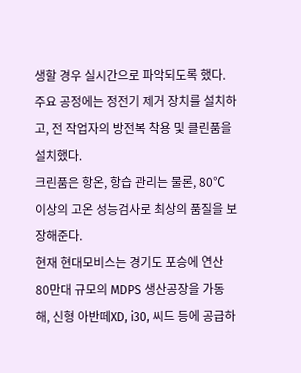생할 경우 실시간으로 파악되도록 했다.
주요 공정에는 정전기 제거 장치를 설치하고, 전 작업자의 방전복 착용 및 클린품을 설치했다.
크린품은 항온, 항습 관리는 물론, 80℃ 이상의 고온 성능검사로 최상의 품질을 보장해준다.
현재 현대모비스는 경기도 포승에 연산 80만대 규모의 MDPS 생산공장을 가동해, 신형 아반떼XD, i30, 씨드 등에 공급하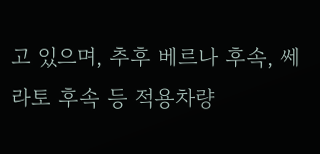고 있으며, 추후 베르나 후속, 쎄라토 후속 등 적용차량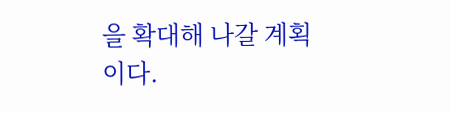을 확대해 나갈 계획이다.